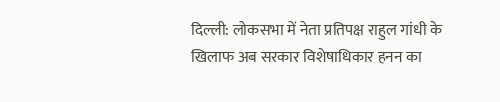दिल्ली: लोकसभा में नेता प्रतिपक्ष राहुल गांधी के खिलाफ अब सरकार विशेषाधिकार हनन का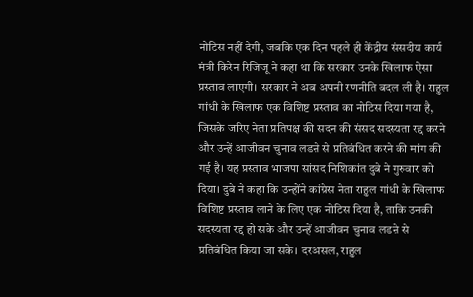नोटिस नहीं देगी, जबकि एक दिन पहले ही केंद्रीय संसदीय कार्य मंत्री किरेन रिजिजू ने कहा था कि सरकार उनके खिलाफ ऐसा प्रस्ताव लाएगी। सरकार ने अब अपनी रणनीति बदल ली है। राहुल गांधी के खिलाफ एक विशिष्ट प्रस्ताव का नोटिस दिया गया है, जिसके जरिए नेता प्रतिपक्ष की सदन की संसद सदस्यता रद्द करने और उन्हें आजीवन चुनाव लडऩे से प्रतिबंधित करने की मांग की गई है। यह प्रस्ताव भाजपा सांसद निशिकांत दुबे ने गुरुवार को दिया। दुबे ने कहा कि उन्होंने कांग्रेस नेता राहुल गांधी के खिलाफ विशिष्ट प्रस्ताव लाने के लिए एक नोटिस दिया है, ताकि उनकी सदस्यता रद्द हो सके और उन्हें आजीवन चुनाव लडऩे से प्रतिबंधित किया जा सके। दरअसल, राहुल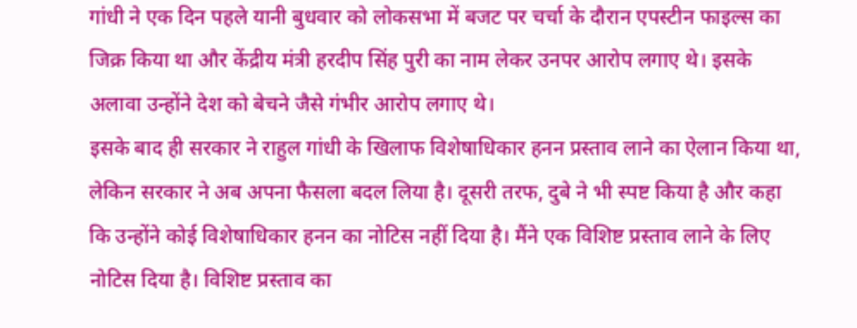गांधी ने एक दिन पहले यानी बुधवार को लोकसभा में बजट पर चर्चा के दौरान एपस्टीन फाइल्स का जिक्र किया था और केंद्रीय मंत्री हरदीप सिंह पुरी का नाम लेकर उनपर आरोप लगाए थे। इसके अलावा उन्होंने देश को बेचने जैसे गंभीर आरोप लगाए थे।
इसके बाद ही सरकार ने राहुल गांधी के खिलाफ विशेषाधिकार हनन प्रस्ताव लाने का ऐलान किया था, लेकिन सरकार ने अब अपना फैसला बदल लिया है। दूसरी तरफ, दुबे ने भी स्पष्ट किया है और कहा कि उन्होंने कोई विशेषाधिकार हनन का नोटिस नहीं दिया है। मैंने एक विशिष्ट प्रस्ताव लाने के लिए नोटिस दिया है। विशिष्ट प्रस्ताव का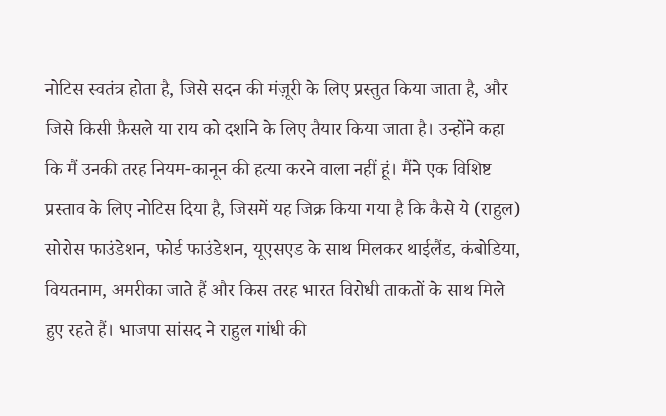नोटिस स्वतंत्र होता है, जिसे सदन की मंज़ूरी के लिए प्रस्तुत किया जाता है, और जिसे किसी फ़ैसले या राय को दर्शाने के लिए तैयार किया जाता है। उन्होंने कहा कि मैं उनकी तरह नियम-कानून की हत्या करने वाला नहीं हूं। मैंने एक विशिष्ट प्रस्ताव के लिए नोटिस दिया है, जिसमें यह जिक्र किया गया है कि कैसे ये (राहुल) सोरोस फाउंडेशन, फोर्ड फाउंडेशन, यूएसएड के साथ मिलकर थाईलैंड, कंबोडिया, वियतनाम, अमरीका जाते हैं और किस तरह भारत विरोधी ताकतों के साथ मिले हुए रहते हैं। भाजपा सांसद ने राहुल गांधी की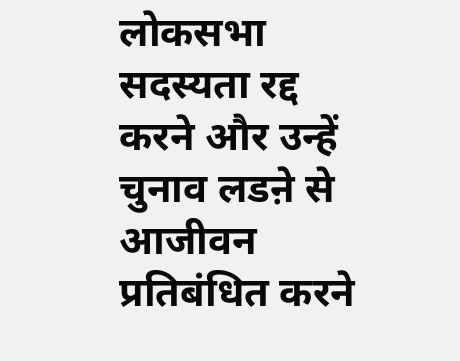लोकसभा सदस्यता रद्द करने और उन्हें चुनाव लडऩे से आजीवन प्रतिबंधित करने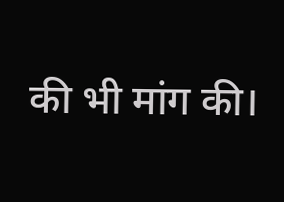की भी मांग की।